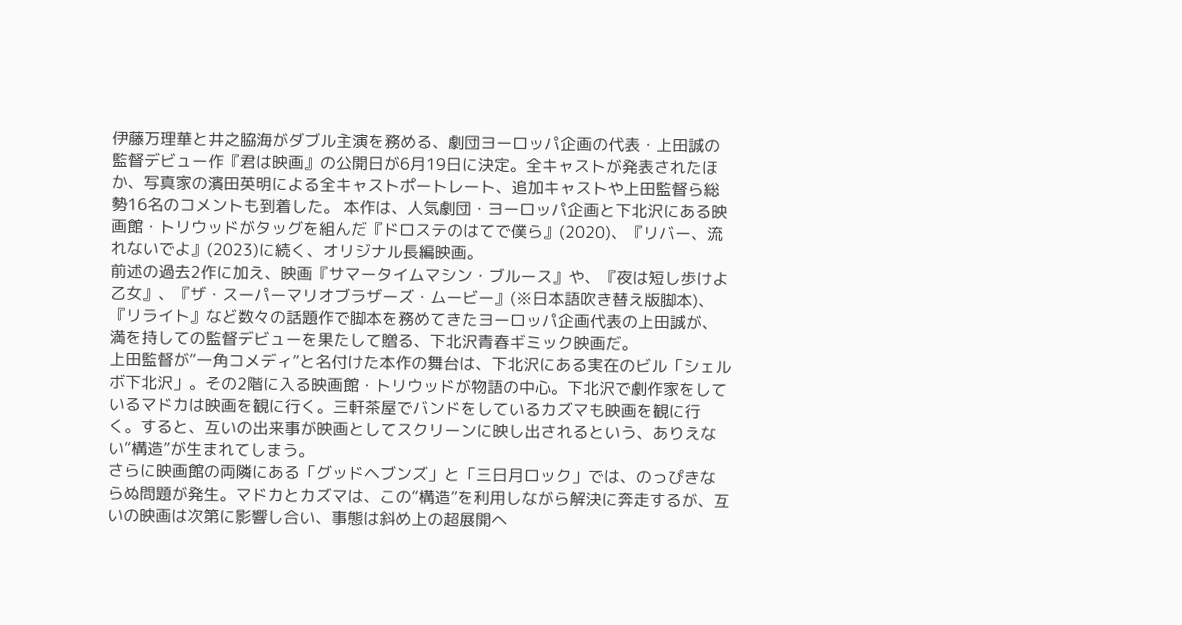伊藤万理華と井之脇海がダブル主演を務める、劇団ヨーロッパ企画の代表・上田誠の監督デビュー作『君は映画』の公開日が6月19日に決定。全キャストが発表されたほか、写真家の濱田英明による全キャストポートレート、追加キャストや上田監督ら総勢16名のコメントも到着した。 本作は、人気劇団・ヨーロッパ企画と下北沢にある映画館・トリウッドがタッグを組んだ『ドロステのはてで僕ら』(2020)、『リバー、流れないでよ』(2023)に続く、オリジナル長編映画。
前述の過去2作に加え、映画『サマータイムマシン・ブルース』や、『夜は短し歩けよ乙女』、『ザ・スーパーマリオブラザーズ・ムービー』(※日本語吹き替え版脚本)、『リライト』など数々の話題作で脚本を務めてきたヨーロッパ企画代表の上田誠が、満を持しての監督デビューを果たして贈る、下北沢青春ギミック映画だ。
上田監督が“一角コメディ”と名付けた本作の舞台は、下北沢にある実在のビル「シェルボ下北沢」。その2階に入る映画館・トリウッドが物語の中心。下北沢で劇作家をしているマドカは映画を観に行く。三軒茶屋でバンドをしているカズマも映画を観に行く。すると、互いの出来事が映画としてスクリーンに映し出されるという、ありえない“構造”が生まれてしまう。
さらに映画館の両隣にある「グッドヘブンズ」と「三日月ロック」では、のっぴきならぬ問題が発生。マドカとカズマは、この“構造”を利用しながら解決に奔走するが、互いの映画は次第に影響し合い、事態は斜め上の超展開へ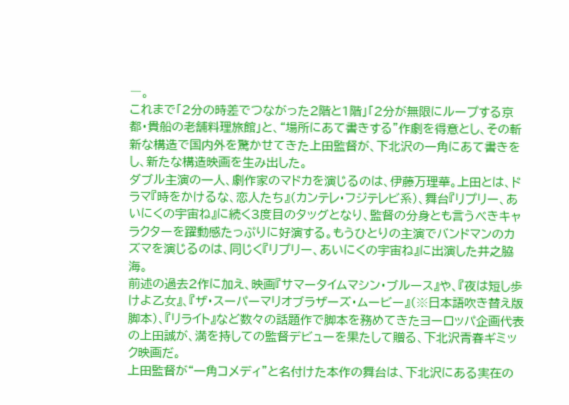―。
これまで「2分の時差でつながった2階と1階」「2分が無限にループする京都・貴船の老舗料理旅館」と、“場所にあて書きする”作劇を得意とし、その斬新な構造で国内外を驚かせてきた上田監督が、下北沢の一角にあて書きをし、新たな構造映画を生み出した。
ダブル主演の一人、劇作家のマドカを演じるのは、伊藤万理華。上田とは、ドラマ『時をかけるな、恋人たち』(カンテレ・フジテレビ系)、舞台『リプリー、あいにくの宇宙ね』に続く3度目のタッグとなり、監督の分身とも言うべきキャラクターを躍動感たっぷりに好演する。もうひとりの主演でバンドマンのカズマを演じるのは、同じく『リプリー、あいにくの宇宙ね』に出演した井之脇海。
前述の過去2作に加え、映画『サマータイムマシン・ブルース』や、『夜は短し歩けよ乙女』、『ザ・スーパーマリオブラザーズ・ムービー』(※日本語吹き替え版脚本)、『リライト』など数々の話題作で脚本を務めてきたヨーロッパ企画代表の上田誠が、満を持しての監督デビューを果たして贈る、下北沢青春ギミック映画だ。
上田監督が“一角コメディ”と名付けた本作の舞台は、下北沢にある実在の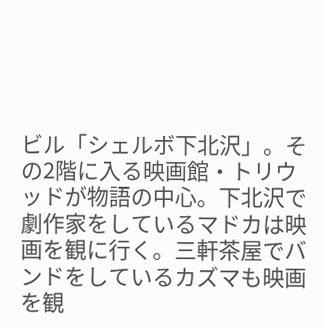ビル「シェルボ下北沢」。その2階に入る映画館・トリウッドが物語の中心。下北沢で劇作家をしているマドカは映画を観に行く。三軒茶屋でバンドをしているカズマも映画を観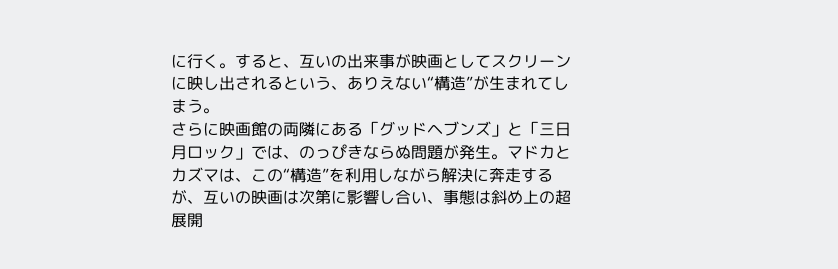に行く。すると、互いの出来事が映画としてスクリーンに映し出されるという、ありえない“構造”が生まれてしまう。
さらに映画館の両隣にある「グッドヘブンズ」と「三日月ロック」では、のっぴきならぬ問題が発生。マドカとカズマは、この“構造”を利用しながら解決に奔走するが、互いの映画は次第に影響し合い、事態は斜め上の超展開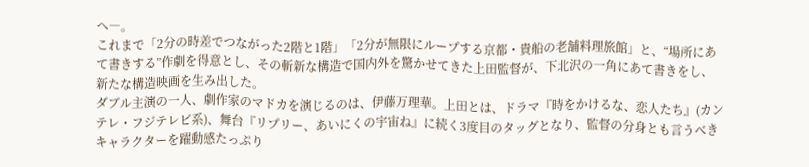へ―。
これまで「2分の時差でつながった2階と1階」「2分が無限にループする京都・貴船の老舗料理旅館」と、“場所にあて書きする”作劇を得意とし、その斬新な構造で国内外を驚かせてきた上田監督が、下北沢の一角にあて書きをし、新たな構造映画を生み出した。
ダブル主演の一人、劇作家のマドカを演じるのは、伊藤万理華。上田とは、ドラマ『時をかけるな、恋人たち』(カンテレ・フジテレビ系)、舞台『リプリー、あいにくの宇宙ね』に続く3度目のタッグとなり、監督の分身とも言うべきキャラクターを躍動感たっぷり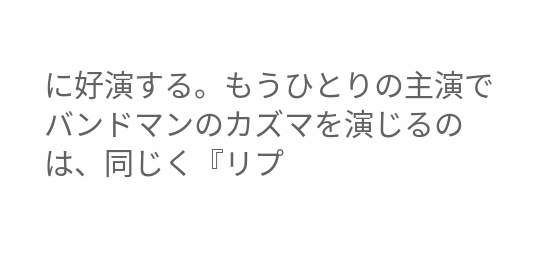に好演する。もうひとりの主演でバンドマンのカズマを演じるのは、同じく『リプ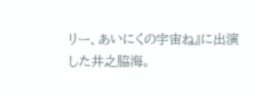リー、あいにくの宇宙ね』に出演した井之脇海。